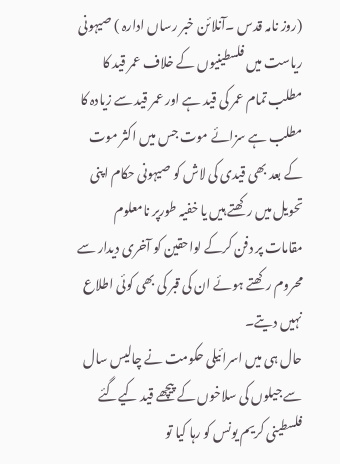(روز نامہ قدس ۔آنلائن خبر رساں ادارہ ) صیہونی ریاست میں فلسطینیوں کے خلاف عمر قید کا مطلب تمام عمر کی قید ہے اور عمر قید سے زیادہ کا مطلب ہے سزائے موت جس میں اکثر موت کے بعد بھی قیدی کی لاش کو صیہونی حکام اپنی تحویل میں رکھتے ہیں یا خفیہ طورپر نامعلوم مقامات پر دفن کرکے لواحقین کو آخری دیدار سے محروم رکھتے ہوئے ان کی قبر کی بھی کوئی اطلاع نہیں دیتے۔
حال ہی میں اسرائیلی حکومت نے چالیس سال سے جیلوں کی سلاخوں کے پیچھے قید کیےگئے فلسطینی کریم یونس کو رہا کیا تو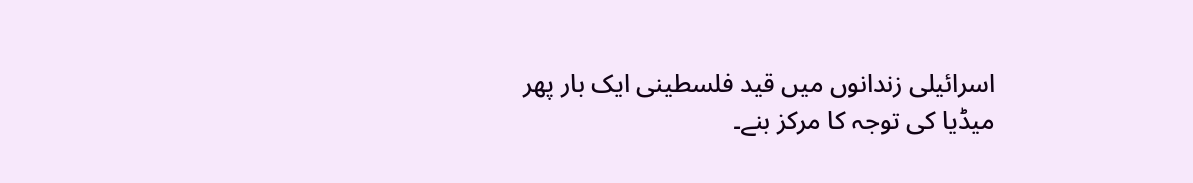اسرائیلی زندانوں میں قید فلسطینی ایک بار پھر میڈیا کی توجہ کا مرکز بنے۔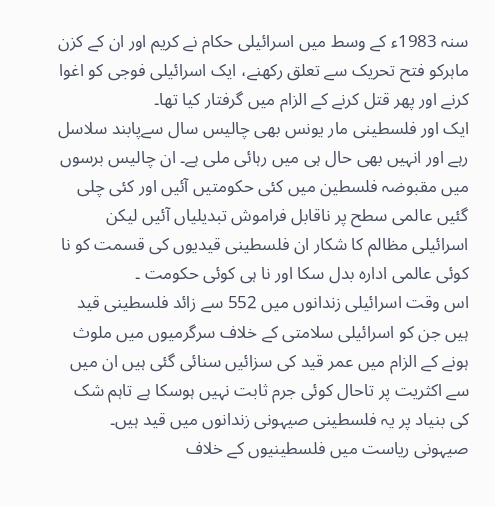سنہ 1983ء کے وسط میں اسرائیلی حکام نے کریم اور ان کے کزن ماہرکو فتح تحریک سے تعلق رکھنے، ایک اسرائیلی فوجی کو اغوا کرنے اور پھر قتل کرنے کے الزام میں گرفتار کیا تھا۔
ایک اور فلسطینی مار یونس بھی چالیس سال سےپابند سلاسل رہے اور انہیں بھی حال ہی میں رہائی ملی ہے۔ ان چالیس برسوں میں مقبوضہ فلسطین میں کئی حکومتیں آئیں اور کئی چلی گئیں عالمی سطح پر ناقابل فراموش تبدیلیاں آئیں لیکن اسرائیلی مظالم کا شکار ان فلسطینی قیدیوں کی قسمت کو نا کوئی عالمی ادارہ بدل سکا اور نا ہی کوئی حکومت ۔
اس وقت اسرائیلی زندانوں میں 552 سے زائد فلسطینی قید ہیں جن کو اسرائیلی سلامتی کے خلاف سرگرمیوں میں ملوث ہونے کے الزام میں عمر قید کی سزائیں سنائی گئی ہیں ان میں سے اکثریت پر تاحال کوئی جرم ثابت نہیں ہوسکا ہے تاہم شک کی بنیاد پر یہ فلسطینی صیہونی زندانوں میں قید ہیں۔
صیہونی ریاست میں فلسطینیوں کے خلاف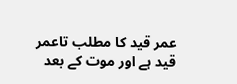عمر قید کا مطلب تاعمر قید ہے اور موت کے بعد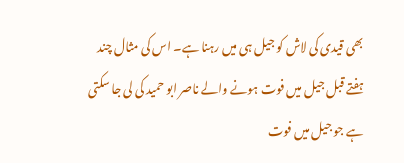بھی قیدی کی لاش کو جیل ہی میں رہنا ہے۔ اس کی مثال چند ہفتے قبل جیل میں فوت ہونے والے ناصر ابو حمید کی لی جا سکتی ہے جو جیل میں فوت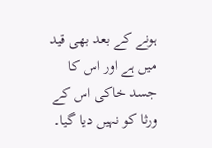ہونے کے بعد بھی قید میں ہے اور اس کا جسد خاکی اس کے ورثا کو نہیں دیا گیا۔